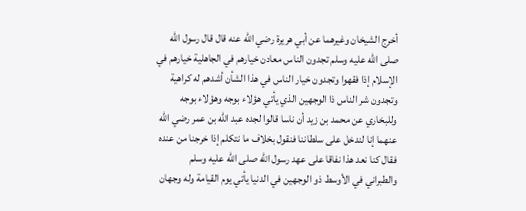أخرج الشيخان وغيرهما عن أبي هريرة رضي الله عنه قال قال رسول الله صلى الله عليه وسلم تجدون الناس معادن خيارهم في الجاهلية خيارهم في الإسلام إذا فقهوا وتجدون خيار الناس في هذا الشأن أشدهم له كراهية وتجدون شر الناس ذا الوجهين الذي يأتي هؤلاء بوجه وهؤلاء بوجه
وللبخاري عن محمد بن زيد أن ناسا قالوا لجده عبد الله بن عمر رضي الله عنهما إنا لندخل على سلطاننا فنقول بخلاف ما نتكلم إذا خرجنا من عنده فقال كنا نعد هذا نفاقا على عهد رسول الله صلى الله عليه وسلم
والطبراني في الأوسط ذو الوجهين في الدنيا يأتي يوم القيامة وله وجهان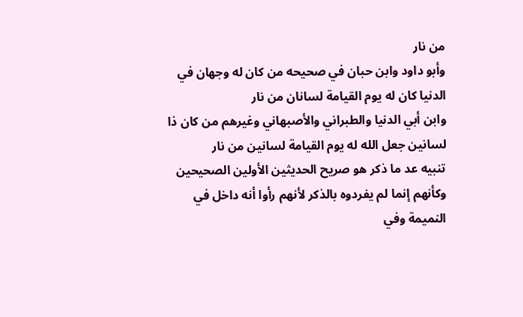من نار
وأبو داود وابن حبان في صحيحه من كان له وجهان في الدنيا كان له يوم القيامة لسانان من نار
وابن أبي الدنيا والطبراني والأصبهاني وغيرهم من كان ذا لسانين جعل الله له يوم القيامة لسانين من نار
تنبيه عد ما ذكر هو صريح الحديثين الأولين الصحيحين وكأنهم إنما لم يفردوه بالذكر لأنهم رأوا أنه داخل في النميمة وفي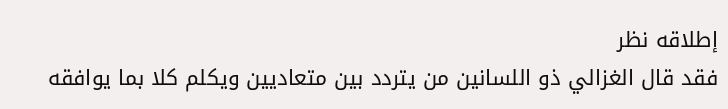إطلاقه نظر
فقد قال الغزالي ذو اللسانين من يتردد بين متعاديين ويكلم كلا بما يوافقه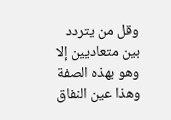وقل من يتردد بين متعاديين إلا وهو بهذه الصفة وهذا عين النفاق